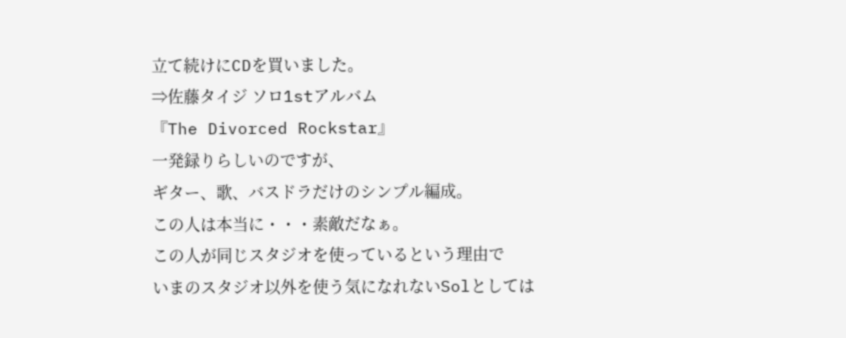立て続けにCDを買いました。
⇒佐藤タイジ ソロ1stアルバム
『The Divorced Rockstar』
一発録りらしいのですが、
ギター、歌、バスドラだけのシンプル編成。
この人は本当に・・・素敵だなぁ。
この人が同じスタジオを使っているという理由で
いまのスタジオ以外を使う気になれないSolとしては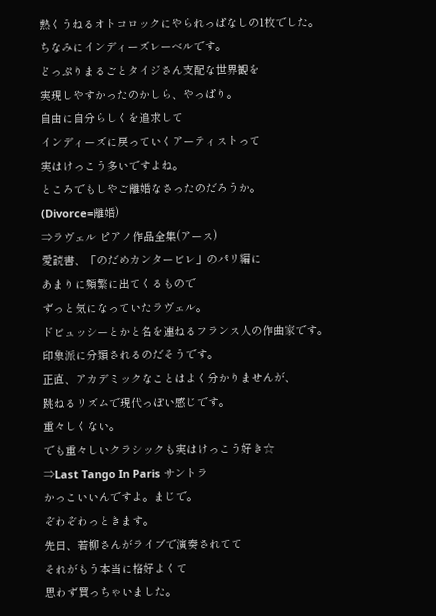熱くうねるオトコロックにやられっぱなしの1枚でした。
ちなみにインディーズレーベルです。
どっぷりまるごとタイジさん支配な世界観を
実現しやすかったのかしら、やっぱり。
自由に自分らしくを追求して
インディーズに戻っていくアーティストって
実はけっこう多いですよね。
ところでもしやご離婚なさったのだろうか。
(Divorce=離婚)
⇒ラヴェル ピアノ作品全集(アース)
愛読書、「のだめカンタービレ」のパリ編に
あまりに頻繁に出てくるもので
ずっと気になっていたラヴェル。
ドビュッシーとかと名を連ねるフランス人の作曲家です。
印象派に分類されるのだそうです。
正直、アカデミックなことはよく分かりませんが、
跳ねるリズムで現代っぽい感じです。
重々しくない。
でも重々しいクラシックも実はけっこう好き☆
⇒Last Tango In Paris サントラ
かっこいいんですよ。まじで。
ぞわぞわっときます。
先日、若柳さんがライブで演奏されてて
それがもう本当に格好よくて
思わず買っちゃいました。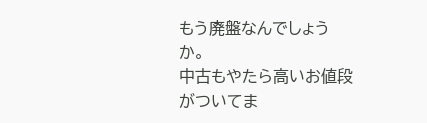もう廃盤なんでしょうか。
中古もやたら高いお値段がついてま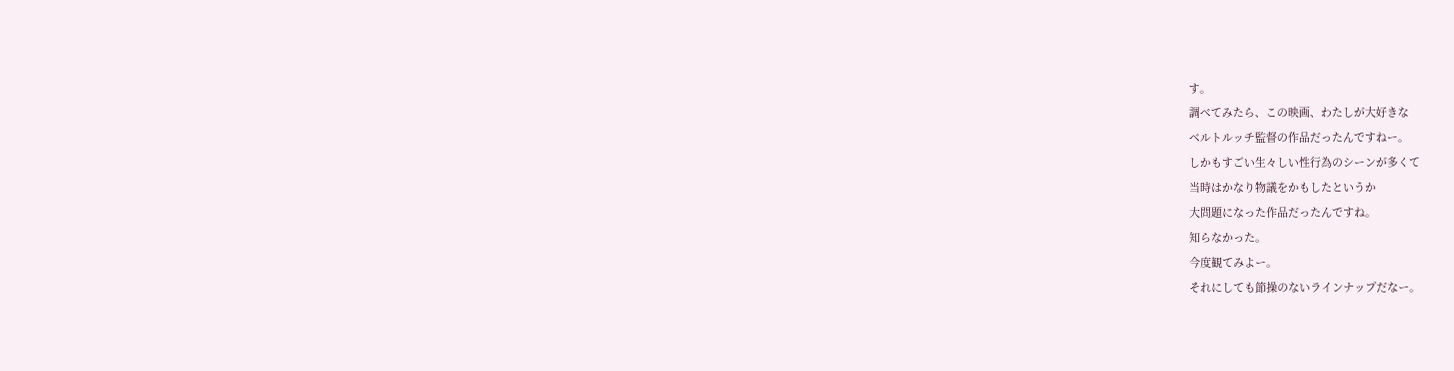す。
調べてみたら、この映画、わたしが大好きな
ベルトルッチ監督の作品だったんですねー。
しかもすごい生々しい性行為のシーンが多くて
当時はかなり物議をかもしたというか
大問題になった作品だったんですね。
知らなかった。
今度観てみよー。
それにしても節操のないラインナップだなー。